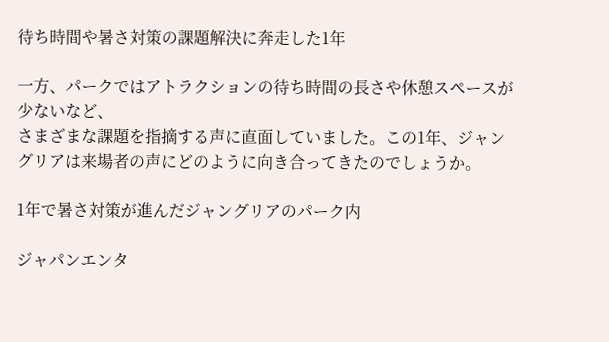待ち時間や暑さ対策の課題解決に奔走した1年

一方、パークではアトラクションの待ち時間の長さや休憩スペースが少ないなど、
さまざまな課題を指摘する声に直面していました。この1年、ジャングリアは来場者の声にどのように向き合ってきたのでしょうか。

1年で暑さ対策が進んだジャングリアのパーク内

ジャパンエンタ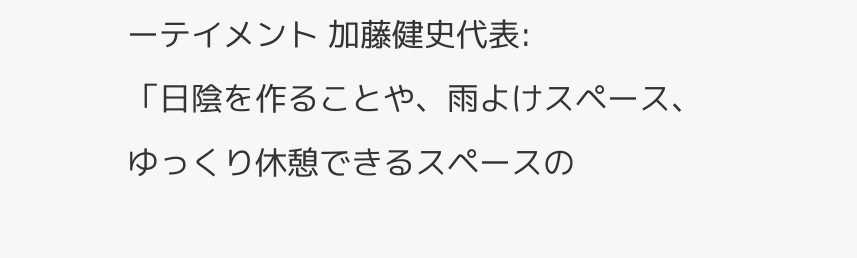ーテイメント 加藤健史代表:
「日陰を作ることや、雨よけスペース、ゆっくり休憩できるスペースの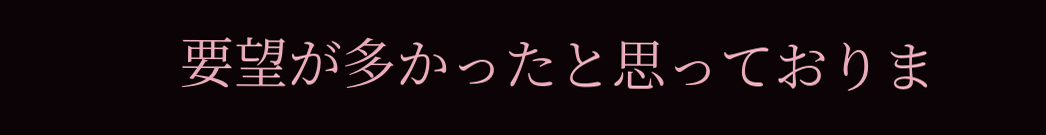要望が多かったと思っておりま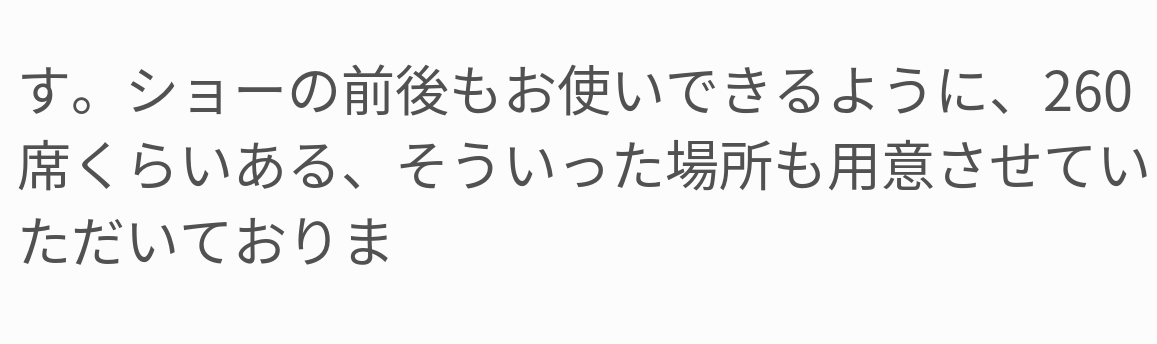す。ショーの前後もお使いできるように、260席くらいある、そういった場所も用意させていただいておりま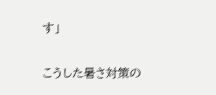す」

こうした暑さ対策の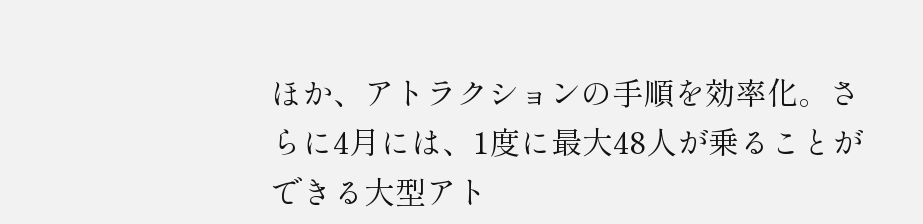ほか、アトラクションの手順を効率化。さらに4月には、1度に最大48人が乗ることができる大型アト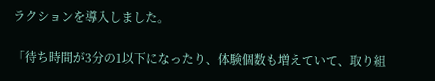ラクションを導入しました。

「待ち時間が3分の1以下になったり、体験個数も増えていて、取り組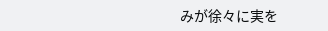みが徐々に実を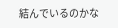結んでいるのかな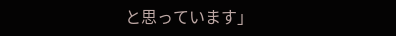と思っています」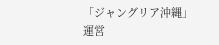「ジャングリア沖縄」運営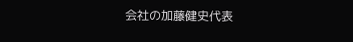会社の加藤健史代表